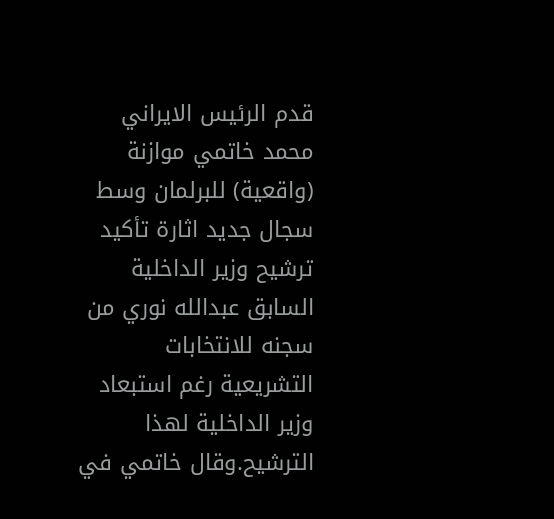قدم الرئيس الايراني محمد خاتمي موازنة (واقعية) للبرلمان وسط سجال جديد اثارة تأكيد ترشيح وزير الداخلية السابق عبدالله نوري من سجنه للانتخابات التشريعية رغم استبعاد وزير الداخلية لهذا الترشيح.وقال خاتمي في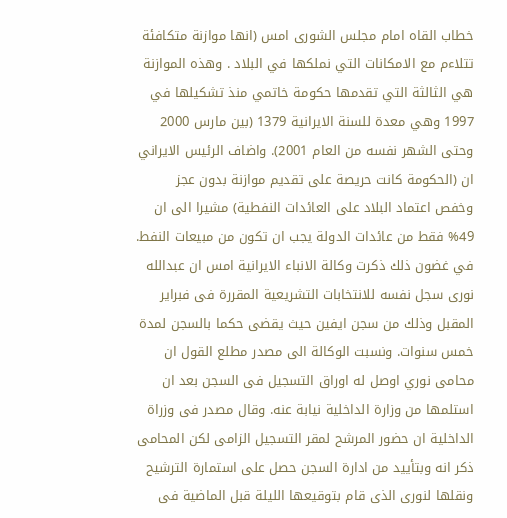خطاب القاه امام مجلس الشورى امس (انها موازنة متكافئة تتلاءم مع الامكانات التي نملكها في البلاد . وهذه الموازنة هي الثالثة التي تقدمها حكومة خاتمي منذ تشكيلها في 1997 وهي معدة للسنة الايرانية 1379 (بين مارس 2000 وحتى الشهر نفسه من العام 2001). واضاف الرئيس الايراني ان (الحكومة كانت حريصة على تقديم موازنة بدون عجز وخفص اعتماد البلاد على العائدات النفطية) مشيرا الى ان 49% فقط من عائدات الدولة يجب ان تكون من مبيعات النفط. في غضون ذلك ذكرت وكالة الانباء الايرانية امس ان عبدالله نورى سجل نفسه للانتخابات التشريعية المقررة فى فبراير المقبل وذلك من سجن ايفين حيث يقضى حكما بالسجن لمدة خمس سنوات. ونسبت الوكالة الى مصدر مطلع القول ان محامى نوري اوصل له اوراق التسجيل فى السجن بعد ان استلمها من وزارة الداخلية نيابة عنه. وقال مصدر فى وزراة الداخلية ان حضور المرشح لمقر التسجيل الزامى لكن المحامى ذكر انه وبتأييد من ادارة السجن حصل على استمارة الترشيح ونقلها لنورى الذى قام بتوقيعها الليلة قبل الماضية فى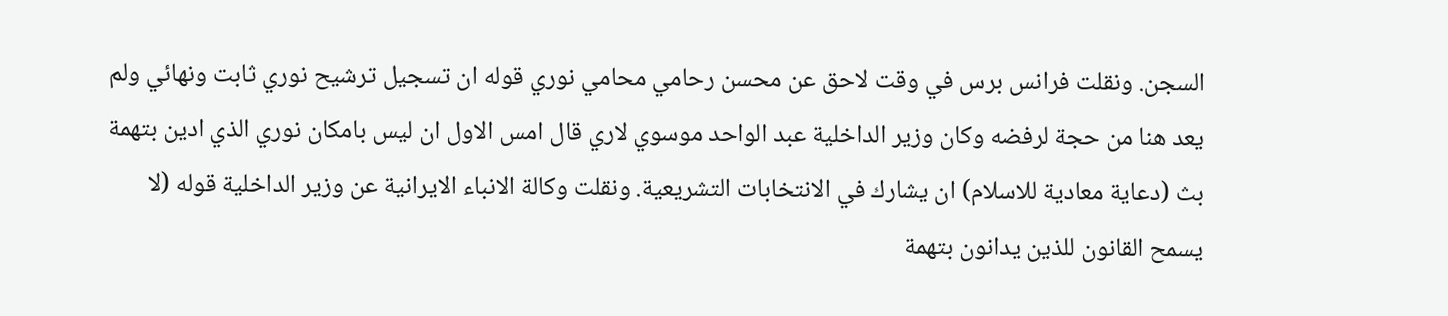السجن. ونقلت فرانس برس في وقت لاحق عن محسن رحامي محامي نوري قوله ان تسجيل ترشيح نوري ثابت ونهائي ولم يعد هنا من حجة لرفضه وكان وزير الداخلية عبد الواحد موسوي لاري قال امس الاول ان ليس بامكان نوري الذي ادين بتهمة بث (دعاية معادية للاسلام) ان يشارك في الانتخابات التشريعية. ونقلت وكالة الانباء الايرانية عن وزير الداخلية قوله (لا يسمح القانون للذين يدانون بتهمة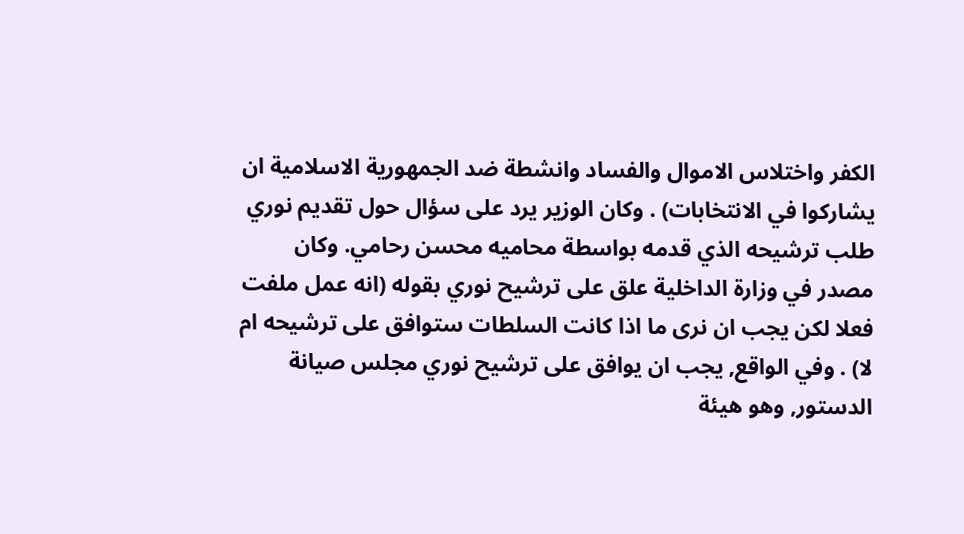الكفر واختلاس الاموال والفساد وانشطة ضد الجمهورية الاسلامية ان يشاركوا في الانتخابات) . وكان الوزير يرد على سؤال حول تقديم نوري طلب ترشيحه الذي قدمه بواسطة محاميه محسن رحامي. وكان مصدر في وزارة الداخلية علق على ترشيح نوري بقوله (انه عمل ملفت فعلا لكن يجب ان نرى ما اذا كانت السلطات ستوافق على ترشيحه ام لا) . وفي الواقع, يجب ان يوافق على ترشيح نوري مجلس صيانة الدستور, وهو هيئة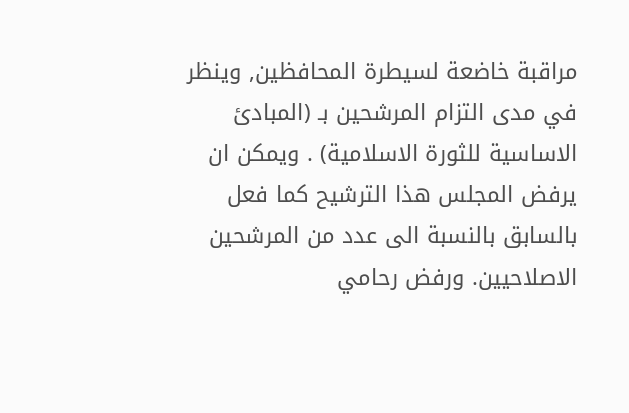مراقبة خاضعة لسيطرة المحافظين, وينظر في مدى التزام المرشحين بـ (المبادئ الاساسية للثورة الاسلامية) . ويمكن ان يرفض المجلس هذا الترشيح كما فعل بالسابق بالنسبة الى عدد من المرشحين الاصلاحيين. ورفض رحامي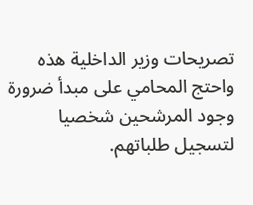تصريحات وزير الداخلية هذه واحتج المحامي على مبدأ ضرورة وجود المرشحين شخصيا لتسجيل طلباتهم.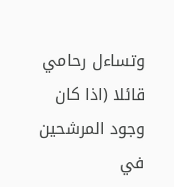وتساءل رحامي قائلا (اذا كان وجود المرشحين في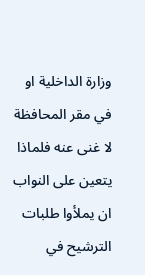وزارة الداخلية او في مقر المحافظة لا غنى عنه فلماذا يتعين على النواب ان يملأوا طلبات الترشيح في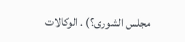مجلس الشورى؟) . الوكالات